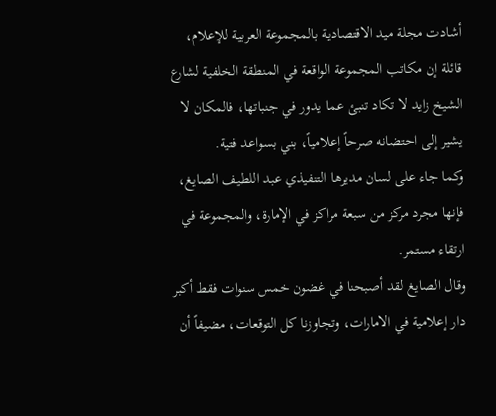أشادت مجلة ميد الاقتصادية بالمجموعة العربية للإعلام، قائلة إن مكاتب المجموعة الواقعة في المنطقة الخلفية لشارع الشيخ زايد لا تكاد تنبئ عما يدور في جنباتها، فالمكان لا يشير إلى احتضانه صرحاً إعلامياً، بني بسواعد فتية.
وكما جاء على لسان مديرها التنفيذي عبد اللطيف الصايغ، فإنها مجرد مركز من سبعة مراكز في الإمارة، والمجموعة في ارتقاء مستمر.
وقال الصايغ لقد أصبحنا في غضون خمس سنوات فقط أكبر دار إعلامية في الامارات، وتجاوزنا كل التوقعات، مضيفاً أن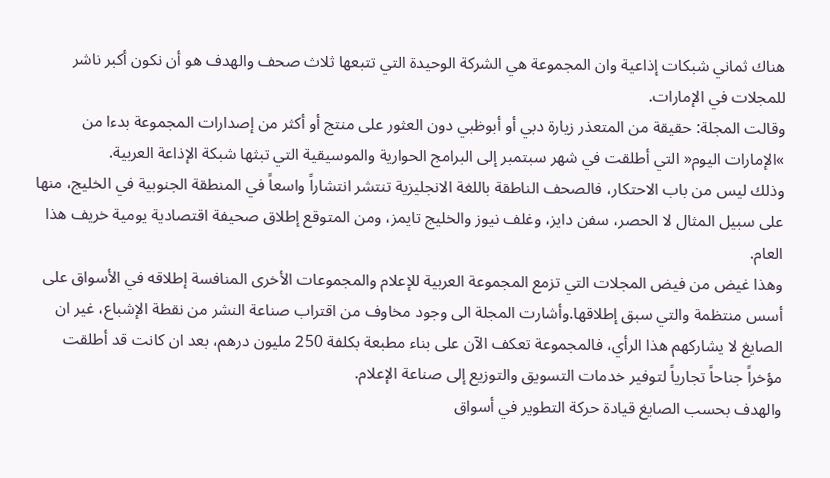هناك ثماني شبكات إذاعية وان المجموعة هي الشركة الوحيدة التي تتبعها ثلاث صحف والهدف هو أن نكون أكبر ناشر للمجلات في الإمارات.
وقالت المجلة: حقيقة من المتعذر زيارة دبي أو أبوظبي دون العثور على منتج أو أكثر من إصدارات المجموعة بدءا من »الإمارات اليوم« التي أطلقت في شهر سبتمبر إلى البرامج الحوارية والموسيقية التي تبثها شبكة الإذاعة العربية.
وذلك ليس من باب الاحتكار، فالصحف الناطقة باللغة الانجليزية تنتشر انتشاراً واسعاً في المنطقة الجنوبية في الخليج، منها على سبيل المثال لا الحصر، سفن دايز، وغلف نيوز والخليج تايمز، ومن المتوقع إطلاق صحيفة اقتصادية يومية خريف هذا العام.
وهذا غيض من فيض المجلات التي تزمع المجموعة العربية للإعلام والمجموعات الأخرى المنافسة إطلاقه في الأسواق على أسس منتظمة والتي سبق إطلاقها.وأشارت المجلة الى وجود مخاوف من اقتراب صناعة النشر من نقطة الإشباع، غير ان الصايغ لا يشاركهم هذا الرأي، فالمجموعة تعكف الآن على بناء مطبعة بكلفة 250 مليون درهم، بعد ان كانت قد أطلقت مؤخراً جناحاً تجارياً لتوفير خدمات التسويق والتوزيع إلى صناعة الإعلام.
والهدف بحسب الصايغ قيادة حركة التطوير في أسواق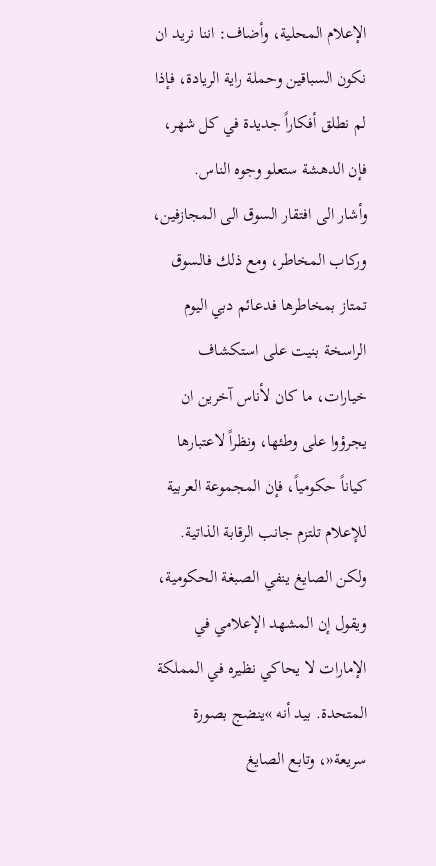الإعلام المحلية، وأضاف: اننا نريد ان نكون السباقين وحملة راية الريادة، فإذا لم نطلق أفكاراً جديدة في كل شهر، فإن الدهشة ستعلو وجوه الناس.
وأشار الى افتقار السوق الى المجازفين، وركاب المخاطر، ومع ذلك فالسوق تمتاز بمخاطرها فدعائم دبي اليوم الراسخة بنيت على استكشاف خيارات، ما كان لأناس آخرين ان يجرؤوا على وطئها، ونظراً لاعتبارها كياناً حكومياً، فإن المجموعة العربية للإعلام تلتزم جانب الرقابة الذاتية.
ولكن الصايغ ينفي الصبغة الحكومية، ويقول إن المشهد الإعلامي في الإمارات لا يحاكي نظيره في المملكة المتحدة. بيد أنه »ينضج بصورة سريعة«، وتابع الصايغ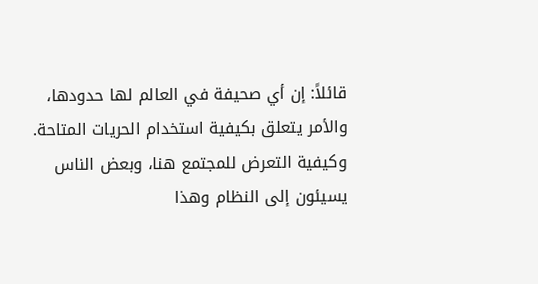قائلاً: إن أي صحيفة في العالم لها حدودها،
والأمر يتعلق بكيفية استخدام الحريات المتاحة. وكيفية التعرض للمجتمع هنا، وبعض الناس يسيئون إلى النظام وهذا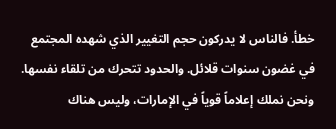خطأ. فالناس لا يدركون حجم التغيير الذي شهده المجتمع في غضون سنوات قلائل. والحدود تتحرك من تلقاء نفسها. ونحن نملك إعلاماً قوياً في الإمارات، وليس هناك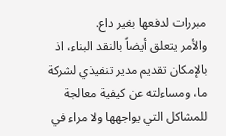مبررات لدفعها بغير داع.
والأمر يتعلق أيضاً بالنقد البناء، اذ بالإمكان تقديم مدير تنفيذي لشركة ما، ومساءلته عن كيفية معالجة للمشاكل التي يواجهها ولا مراء في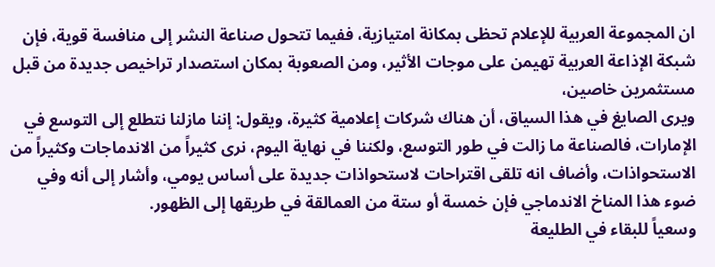ان المجموعة العربية للإعلام تحظى بمكانة امتيازية، ففيما تتحول صناعة النشر إلى منافسة قوية، فإن شبكة الإذاعة العربية تهيمن على موجات الأثير، ومن الصعوبة بمكان استصدار تراخيص جديدة من قبل مستثمرين خاصين،
ويرى الصايغ في هذا السياق، أن هناك شركات إعلامية كثيرة، ويقول: إننا مازلنا نتطلع إلى التوسع في الإمارات، فالصناعة ما زالت في طور التوسع، ولكننا في نهاية اليوم، نرى كثيراً من الاندماجات وكثيراً من الاستحواذات، وأضاف انه تلقى اقتراحات لاستحواذات جديدة على أساس يومي، وأشار إلى أنه وفي ضوء هذا المناخ الاندماجي فإن خمسة أو ستة من العمالقة في طريقها إلى الظهور.
وسعياً للبقاء في الطليعة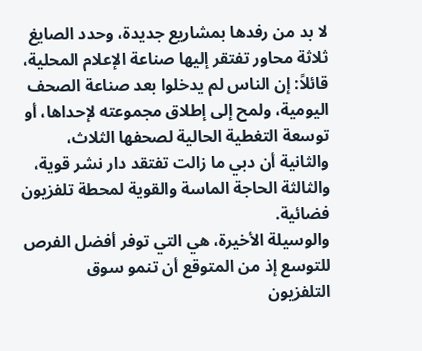لا بد من رفدها بمشاريع جديدة، وحدد الصايغ ثلاثة محاور تفتقر إليها صناعة الإعلام المحلية، قائلاً: إن الناس لم يدخلوا بعد صناعة الصحف اليومية، ولمح إلى إطلاق مجموعته لإحداها، أو توسعة التغطية الحالية لصحفها الثلاث، والثانية أن دبي ما زالت تفتقد دار نشر قوية، والثالثة الحاجة الماسة والقوية لمحطة تلفزيون فضائية.
والوسيلة الأخيرة، هي التي توفر أفضل الفرص للتوسع إذ من المتوقع أن تنمو سوق التلفزيون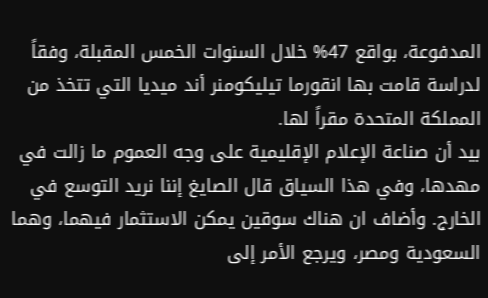المدفوعة، بواقع 47% خلال السنوات الخمس المقبلة، وفقاً لدراسة قامت بها انقورما تيليكومنر أند ميديا التي تتخذ من المملكة المتحدة مقراً لها.
بيد أن صناعة الإعلام الإقليمية على وجه العموم ما زالت في مهدها، وفي هذا السياق قال الصايغ إننا نريد التوسع في الخارج. وأضاف ان هناك سوقين يمكن الاستثمار فيهما، وهما السعودية ومصر، ويرجع الأمر إلى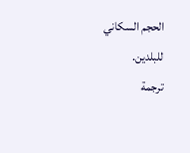الحجم السكاني للبلدين.
ترجمة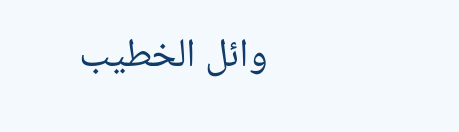وائل الخطيب